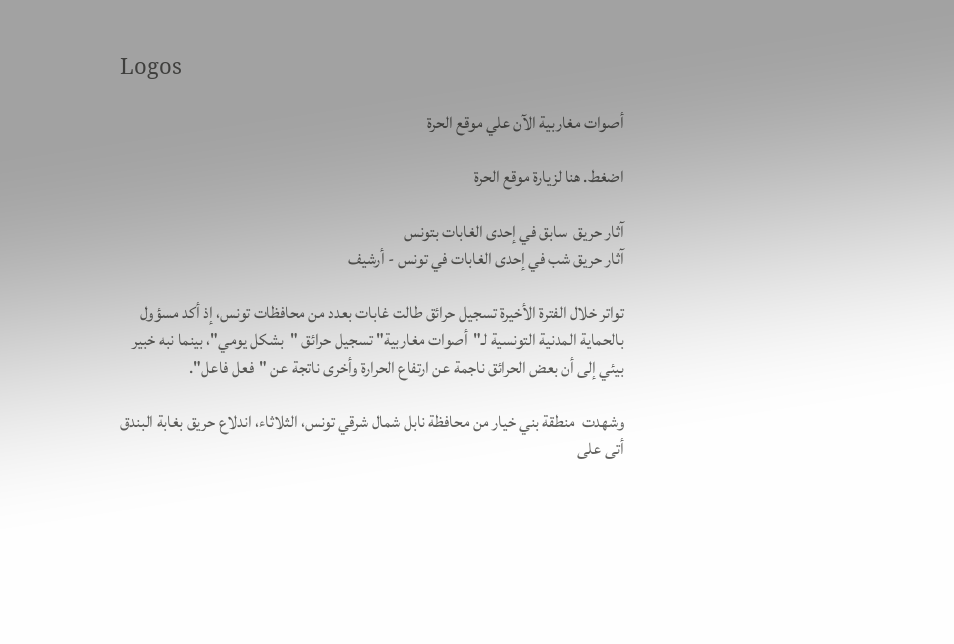Logos

أصوات مغاربية الآن علي موقع الحرة

اضغط. هنا لزيارة موقع الحرة

آثار حريق  سابق في إحدى الغابات بتونس
آثار حريق شب في إحدى الغابات في تونس - أرشيف

تواتر خلال الفترة الأخيرة تسجيل حرائق طالت غابات بعدد من محافظات تونس، إذ أكد مسؤول بالحماية المدنية التونسية لـ"أصوات مغاربية" تسجيل حرائق "بشكل يومي"، بينما نبه خبير بيئي إلى أن بعض الحرائق ناجمة عن ارتفاع الحرارة وأخرى ناتجة عن "فعل فاعل".

وشهدت  منطقة بني خيار من محافظة نابل شمال شرقي تونس، الثلاثاء، اندلاع حريق بغابة البندق أتى على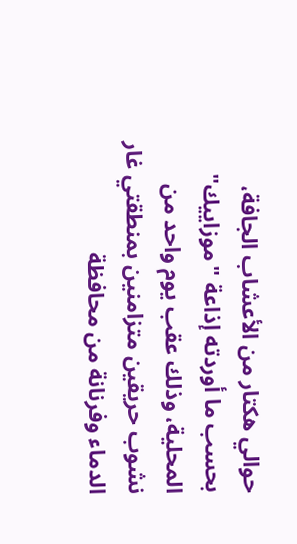حوالي هكتار من الأعشاب الجافة، بحسب ما أوردته إذاعة "موزاييك" المحلية، وذلك عقب يوم واحد من نشوب حريقين متزامنين بمنطقتي غار الدماء وفرنانة من محافظة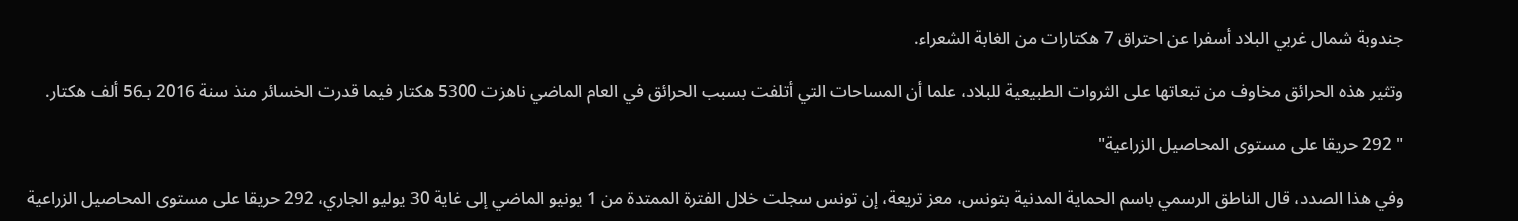جندوبة شمال غربي البلاد أسفرا عن احتراق 7 هكتارات من الغابة الشعراء.

وتثير هذه الحرائق مخاوف من تبعاتها على الثروات الطبيعية للبلاد، علما أن المساحات التي أتلفت بسبب الحرائق في العام الماضي ناهزت 5300 هكتار فيما قدرت الخسائر منذ سنة 2016 بـ56 ألف هكتار.

" 292 حريقا على مستوى المحاصيل الزراعية"

وفي هذا الصدد، قال الناطق الرسمي باسم الحماية المدنية بتونس، معز تريعة، إن تونس سجلت خلال الفترة الممتدة من 1 يونيو الماضي إلى غاية 30 يوليو الجاري، 292 حريقا على مستوى المحاصيل الزراعية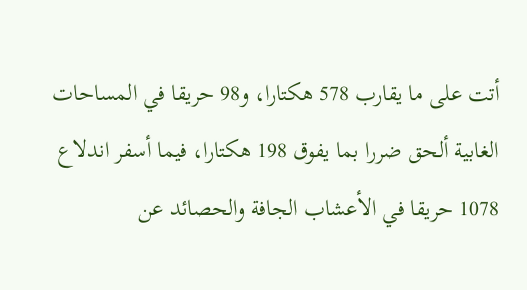أتت على ما يقارب 578 هكتارا، و98 حريقا في المساحات الغابية ألحق ضررا بما يفوق 198 هكتارا، فيما أسفر اندلاع 1078 حريقا في الأعشاب الجافة والحصائد عن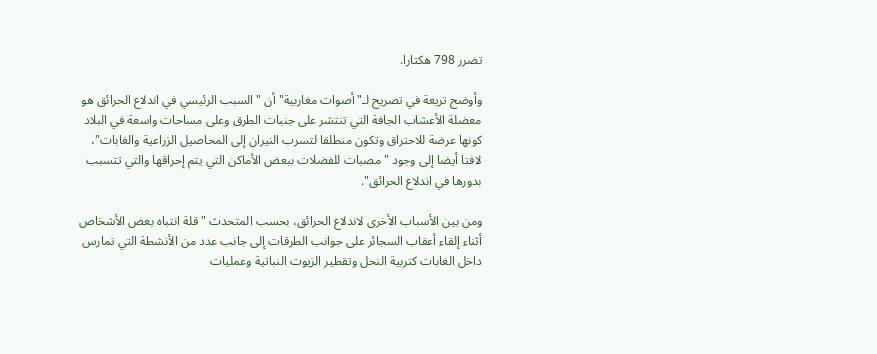تضرر 798 هكتارا.

وأوضح تريعة في تصريح لـ"أصوات مغاربية" أن "السبب الرئيسي في اندلاع الحرائق هو معضلة الأعشاب الجافة التي تنتشر على جنبات الطرق وعلى مساحات واسعة في البلاد كونها عرضة للاحتراق وتكون منطلقا لتسرب النيران إلى المحاصيل الزراعية والغابات"، لافتا أيضا إلى وجود "مصبات للفضلات ببعض الأماكن التي يتم إحراقها والتي تتسبب بدورها في اندلاع الحرائق".

ومن بين الأسباب الأخرى لاندلاع الحرائق، بحسب المتحدث "قلة انتباه بعض الأشخاص أثناء إلقاء أعقاب السجائر على جوانب الطرقات إلى جانب عدد من الأنشطة التي تمارس داخل الغابات كتربية النحل وتقطير الزيوت النباتية وعمليات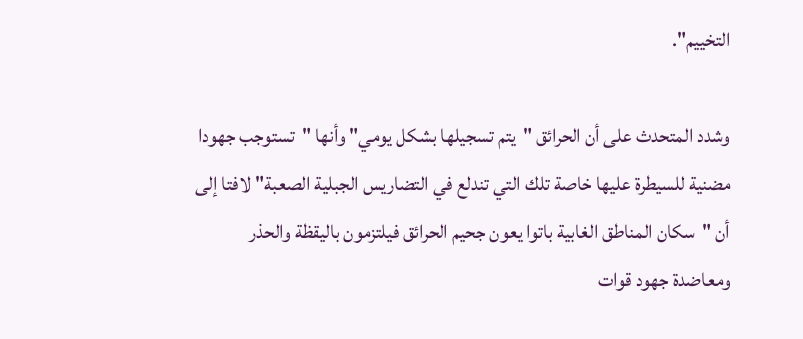التخييم".

وشدد المتحدث على أن الحرائق "يتم تسجيلها بشكل يومي" وأنها "تستوجب جهودا مضنية للسيطرة عليها خاصة تلك التي تندلع في التضاريس الجبلية الصعبة" لافتا إلى أن "سكان المناطق الغابية باتوا يعون جحيم الحرائق فيلتزمون باليقظة والحذر ومعاضدة جهود قوات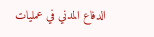الدفاع المدني في عمليات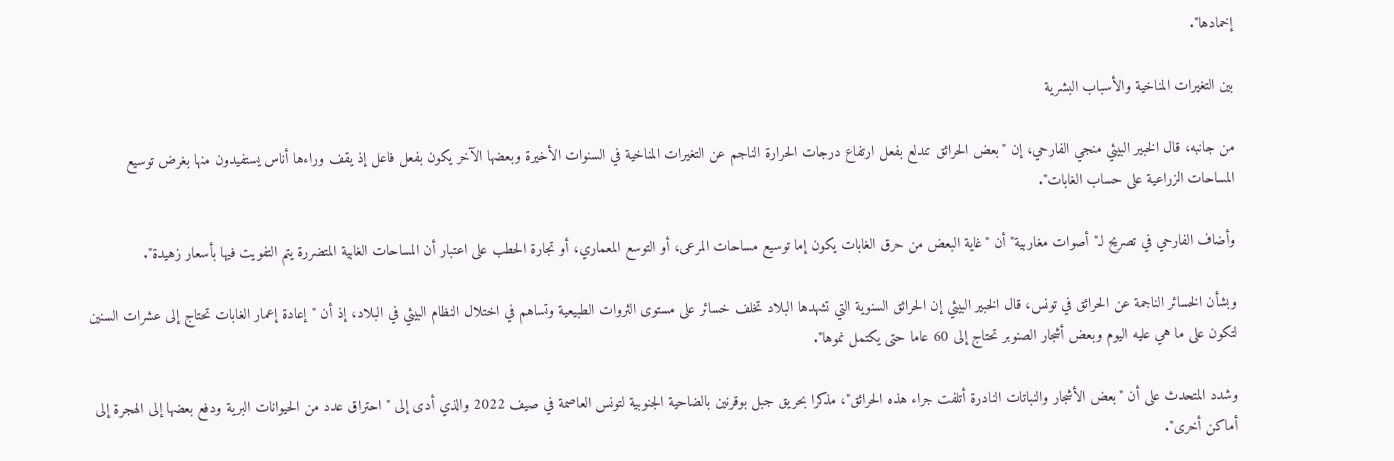إخمادها".

بين التغيرات المناخية والأسباب البشرية

من جانبه، قال الخبير البيئي منجي الفارحي، إن "بعض الحرائق تندلع بفعل ارتفاع درجات الحرارة الناجم عن التغيرات المناخية في السنوات الأخيرة وبعضها الآخر يكون بفعل فاعل إذ يقف وراءها أناس يستفيدون منها بغرض توسيع المساحات الزراعية على حساب الغابات".

وأضاف الفارحي في تصريح لـ"أصوات مغاربية" أن "غاية البعض من حرق الغابات يكون إما توسيع مساحات المرعى، أو التوسع المعماري، أو تجارة الحطب على اعتبار أن المساحات الغابية المتضررة يتم التفويت فيها بأسعار زهيدة".

وبشأن الخسائر الناجمة عن الحرائق في تونس، قال الخبير البيئي إن الحرائق السنوية التي تشهدها البلاد تخلف خسائر على مستوى الثروات الطبيعية وتساهم في اختلال النظام البيئي في البلاد، إذ أن "إعادة إعمار الغابات تحتاج إلى عشرات السنين لتكون على ما هي عليه اليوم وبعض أشجار الصنوبر تحتاج إلى 60 عاما حتى يكتمل نموها".

وشدد المتحدث على أن "بعض الأشجار والنباتات النادرة أتلفت جراء هذه الحرائق"، مذكرا بحريق جبل بوقرنين بالضاحية الجنوبية لتونس العاصمة في صيف 2022 والذي أدى إلى "احتراق عدد من الحيوانات البرية ودفع بعضها إلى الهجرة إلى أماكن أخرى".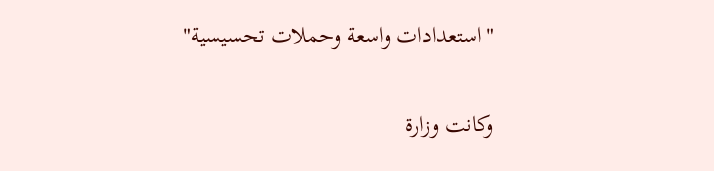"استعدادات واسعة وحملات تحسيسية"

وكانت وزارة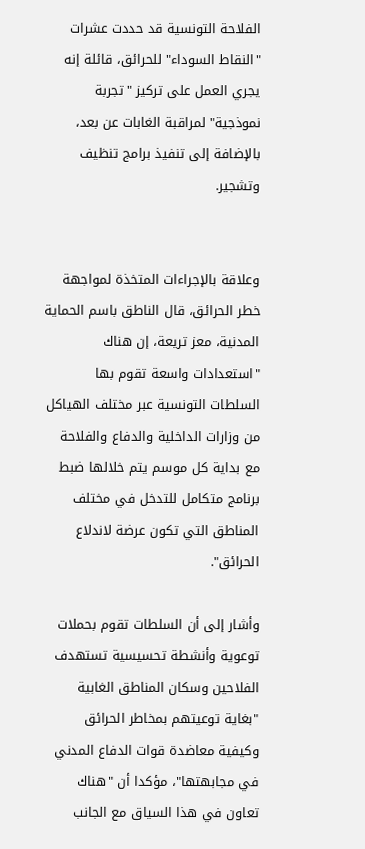الفلاحة التونسية قد حددت عشرات "النقاط السوداء" للحرائق، قائلة إنه يجري العمل على تركيز "تجربة نموذجية" لمراقبة الغابات عن بعد، بالإضافة إلى تنفيذ برامج تنظيف وتشجير.


وعلاقة بالإجراءات المتخذة لمواجهة خطر الحرائق، قال الناطق باسم الحماية المدنية، معز تريعة، إن هناك "استعدادات واسعة تقوم بها السلطات التونسية عبر مختلف الهياكل من وزارات الداخلية والدفاع والفلاحة مع بداية كل موسم يتم خلالها ضبط برنامج متكامل للتدخل في مختلف المناطق التي تكون عرضة لاندلاع الحرائق".

وأشار إلى أن السلطات تقوم بحملات توعوية وأنشطة تحسيسية تستهدف الفلاحين وسكان المناطق الغابية "بغاية توعيتهم بمخاطر الحرائق وكيفية معاضدة قوات الدفاع المدني في مجابهتها"، مؤكدا أن "هناك تعاون في هذا السياق مع الجانب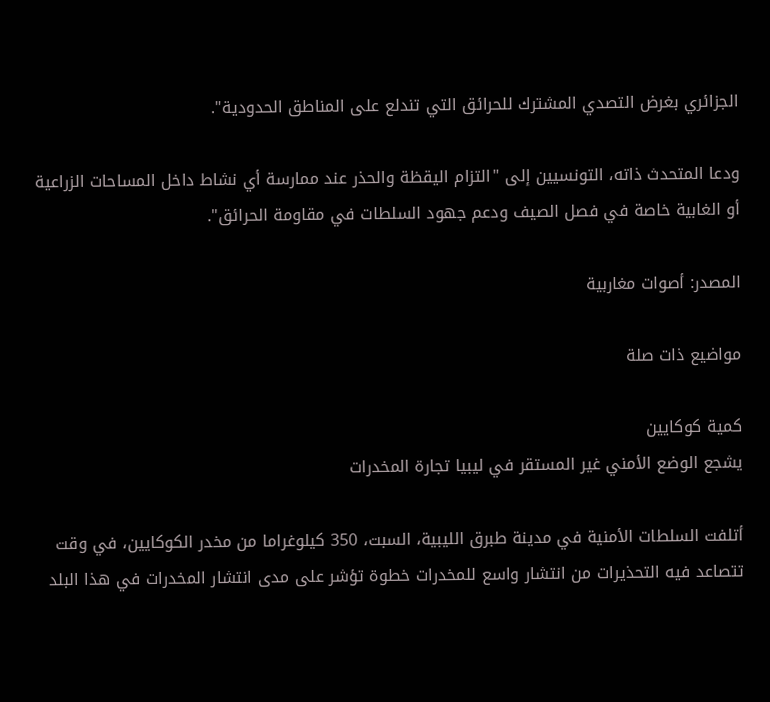الجزائري بغرض التصدي المشترك للحرائق التي تندلع على المناطق الحدودية".

ودعا المتحدث ذاته، التونسيين إلى "التزام اليقظة والحذر عند ممارسة أي نشاط داخل المساحات الزراعية أو الغابية خاصة في فصل الصيف ودعم جهود السلطات في مقاومة الحرائق".

المصدر: أصوات مغاربية

مواضيع ذات صلة

كمية كوكايين
يشجع الوضع الأمني غير المستقر في ليبيا تجارة المخدرات

أتلفت السلطات الأمنية في مدينة طبرق الليبية، السبت، 350 كيلوغراما من مخدر الكوكايين، في وقت تتصاعد فيه التحذيرات من انتشار واسع للمخدرات خطوة تؤشر على مدى انتشار المخدرات في هذا البلد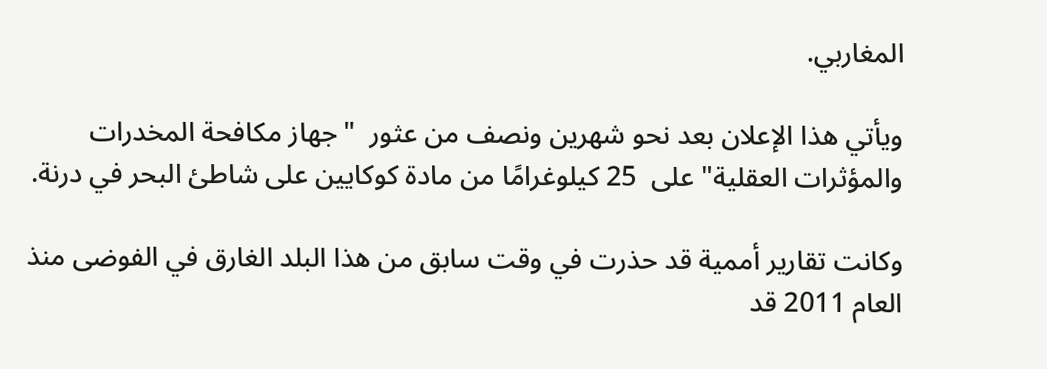المغاربي.

ويأتي هذا الإعلان بعد نحو شهرين ونصف من عثور  "جهاز مكافحة المخدرات والمؤثرات العقلية" على  25 كيلوغرامًا من مادة كوكايين على شاطئ البحر في درنة.

وكانت تقارير أممية قد حذرت في وقت سابق من هذا البلد الغارق في الفوضى منذ العام 2011 قد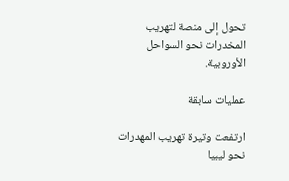تحول إلى منصة لتهريب المخدرات نحو السواحل الأوروبية.

عمليات سابقة

ارتفعت وتيرة تهريب المهدرات نحو ليبيا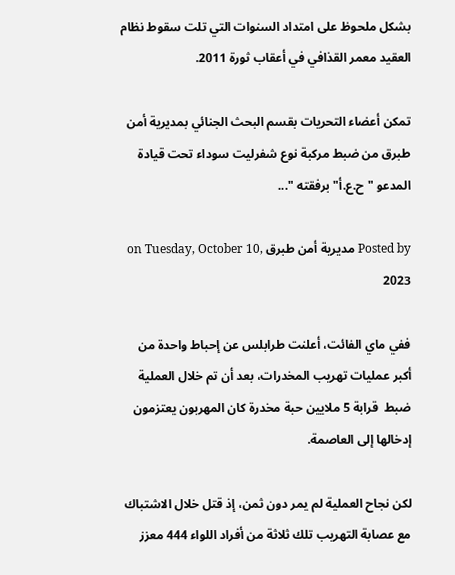بشكل ملحوظ على امتداد السنوات التي تلت سقوط نظام العقيد معمر القذافي في أعقاب ثورة 2011.

تمكن أعضاء التحريات بقسم البحث الجنائي بمديرية أمن طبرق من ضبط مركبة نوع شفرليت سوداء تحت قيادة المدعو "ح.ع.أ" برفقته "...

Posted by مديرية أمن طبرق on Tuesday, October 10, 2023

ففي ماي الفائت، أعلنت طرابلس عن إحباط واحدة من أكبر عمليات تهريب المخدرات، بعد أن تم خلال العملية ضبط  قرابة 5 ملايين حبة مخدرة كان المهربون يعتزمون إدخالها إلى العاصمة.

لكن نجاح العملية لم يمر دون ثمن، إذ قتل خلال الاشتباك مع عصابة التهريب تلك ثلاثة من أفراد اللواء 444 معزز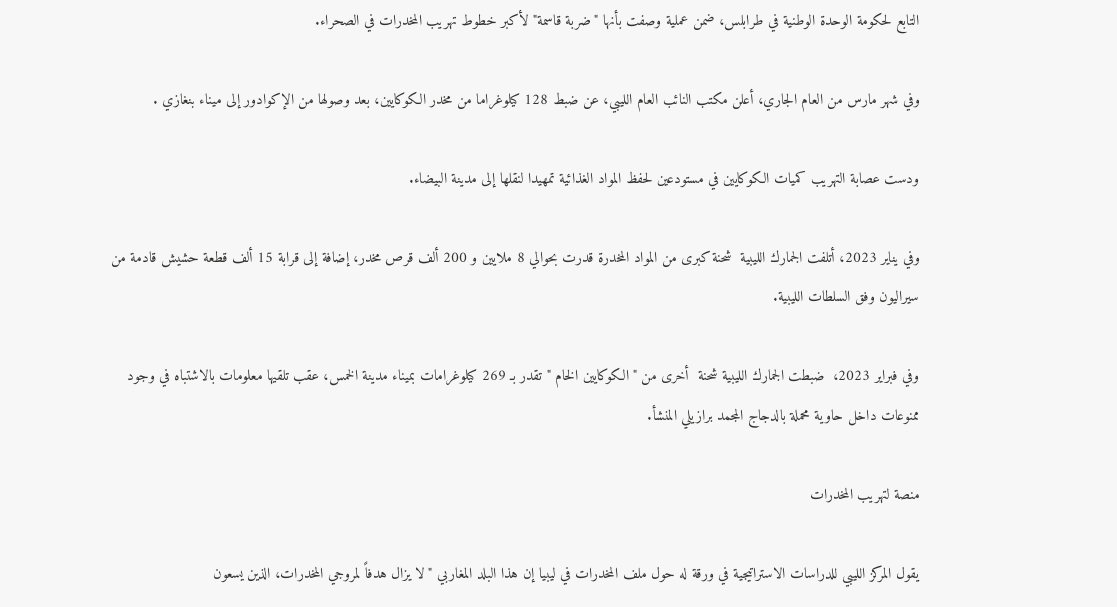التابع لحكومة الوحدة الوطنية في طرابلس، ضمن عملية وصفت بأنها "ضربة قاسمة" لأكبر خطوط تهريب المخدرات في الصحراء.

وفي شهر مارس من العام الجاري، أعلن مكتب النائب العام الليبي، عن ضبط 128 كيلوغراما من مخدر الكوكايين، بعد وصولها من الإكوادور إلى ميناء بنغازي .

ودست عصابة التهريب كميات الكوكايين في مستودعين لحفظ المواد الغذائية تمهيدا لنقلها إلى مدينة البيضاء.

وفي يناير 2023، أتلفت الجمارك الليبية  شحنة كبرى من المواد المخدرة قدرت بحوالي 8 ملايين و 200 ألف قرص مخدر، إضافة إلى قرابة 15 ألف قطعة حشيش قادمة من سيراليون وفق السلطات الليبية.

وفي فبراير 2023،  ضبطت الجمارك الليبية شحنة  أخرى من "الكوكايين الخام "تقدر بـ 269 كيلوغرامات بميناء مدينة الخمس، عقب تلقيها معلومات بالاشتباه في وجود ممنوعات داخل حاوية محملة بالدجاج المجمد برازيلي المنشأ.

منصة لتهريب المخدرات

يقول المركز الليبي للدراسات الاستراتيجية في ورقة له حول ملف المخدرات في ليبيا إن هذا البلد المغاربي "لا يزال هدفاً لمروجي المخدرات، الذين يسعون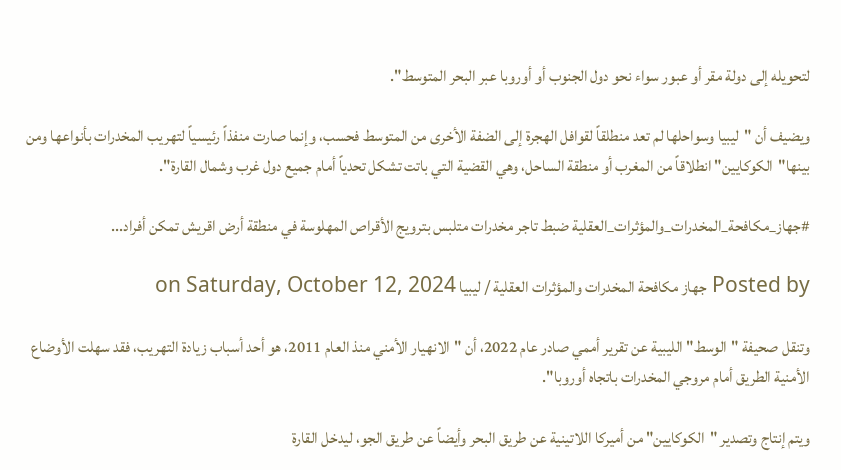لتحويله إلى دولة مقر أو عبور سواء نحو دول الجنوب أو أوروبا عبر البحر المتوسط".

ويضيف أن "ليبيا وسواحلها لم تعد منطلقاً لقوافل الهجرة إلى الضفة الأخرى من المتوسط فحسب، وإنما صارت منفذاً رئيسياً لتهريب المخدرات بأنواعها ومن بينها"الكوكايين" انطلاقاً من المغرب أو منطقة الساحل، وهي القضية التي باتت تشكل تحدياً أمام جميع دول غرب وشمال القارة".

#جهاز_مكافحة_المخدرات_والمؤثرات_العقلية ضبط تاجر مخدرات متلبس بترويج الأقراص المهلوسة في منطقة أرض اقريش تمكن أفراد...

Posted by جهاز مكافحة المخدرات والمؤثرات العقلية / ليبيا on Saturday, October 12, 2024

وتنقل صحيفة "الوسط" الليبية عن تقرير أممي صادر عام 2022، أن "الانهيار الأمني منذ العام 2011، هو أحد أسباب زيادة التهريب، فقد سهلت الأوضاع الأمنية الطريق أمام مروجي المخدرات باتجاه أوروبا".

ويتم إنتاج وتصدير "الكوكايين" من أميركا اللاتينية عن طريق البحر وأيضاً عن طريق الجو، ليدخل القارة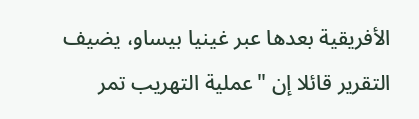الأفريقية بعدها عبر غينيا بيساو، يضيف التقرير قائلا إن "عملية التهريب تمر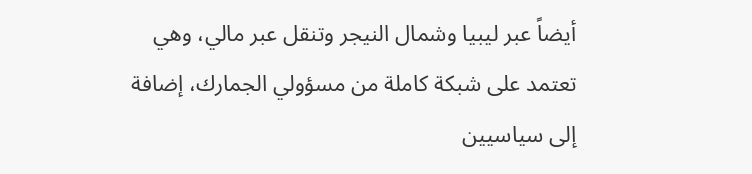أيضاً عبر ليبيا وشمال النيجر وتنقل عبر مالي، وهي تعتمد على شبكة كاملة من مسؤولي الجمارك، إضافة إلى سياسيين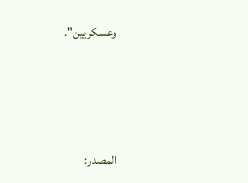وعسكريين".



المصدر: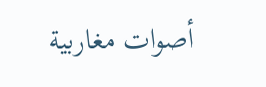أصوات مغاربية